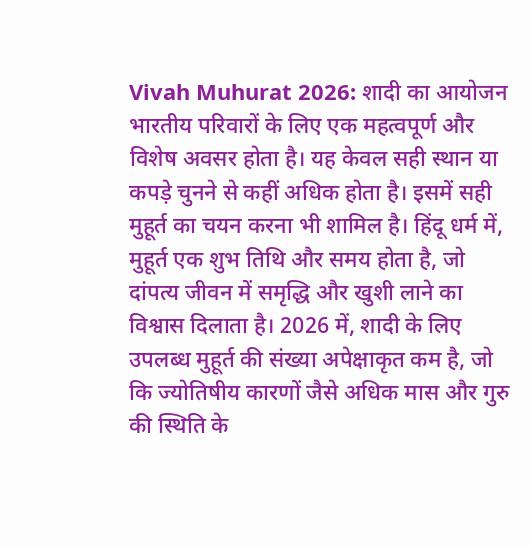Vivah Muhurat 2026: शादी का आयोजन भारतीय परिवारों के लिए एक महत्वपूर्ण और विशेष अवसर होता है। यह केवल सही स्थान या कपड़े चुनने से कहीं अधिक होता है। इसमें सही मुहूर्त का चयन करना भी शामिल है। हिंदू धर्म में, मुहूर्त एक शुभ तिथि और समय होता है, जो दांपत्य जीवन में समृद्धि और खुशी लाने का विश्वास दिलाता है। 2026 में, शादी के लिए उपलब्ध मुहूर्त की संख्या अपेक्षाकृत कम है, जो कि ज्योतिषीय कारणों जैसे अधिक मास और गुरु की स्थिति के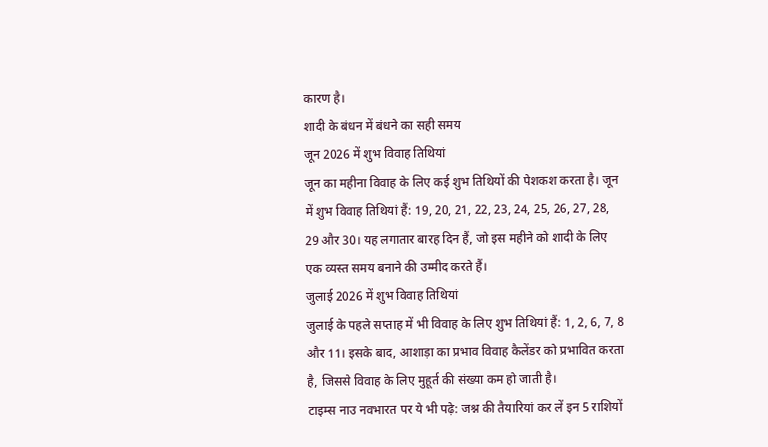कारण है।
शादी के बंधन में बंधने का सही समय
जून 2026 में शुभ विवाह तिथियां
जून का महीना विवाह के लिए कई शुभ तिथियों की पेशकश करता है। जून में शुभ विवाह तिथियां हैं: 19, 20, 21, 22, 23, 24, 25, 26, 27, 28, 29 और 30। यह लगातार बारह दिन हैं, जो इस महीने को शादी के लिए एक व्यस्त समय बनाने की उम्मीद करते हैं।
जुलाई 2026 में शुभ विवाह तिथियां
जुलाई के पहले सप्ताह में भी विवाह के लिए शुभ तिथियां हैं: 1, 2, 6, 7, 8 और 11। इसके बाद, आशाड़ा का प्रभाव विवाह कैलेंडर को प्रभावित करता है, जिससे विवाह के लिए मुहूर्त की संख्या कम हो जाती है।
टाइम्स नाउ नवभारत पर ये भी पढ़े: जश्न की तैयारियां कर लें इन 5 राशियों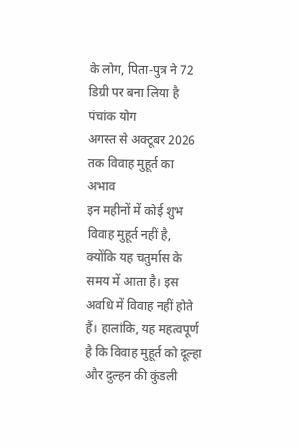के लोग, पिता-पुत्र ने 72 डिग्री पर बना लिया है पंचांक योग
अगस्त से अक्टूबर 2026 तक विवाह मुहूर्त का अभाव
इन महीनों में कोई शुभ विवाह मुहूर्त नहीं है, क्योंकि यह चतुर्मास के समय में आता है। इस अवधि में विवाह नहीं होते हैं। हालांकि, यह महत्वपूर्ण है कि विवाह मुहूर्त को दूल्हा और दुल्हन की कुंडली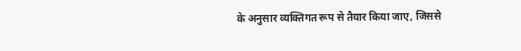के अनुसार व्यक्तिगत रूप से तैयार किया जाए, जिससे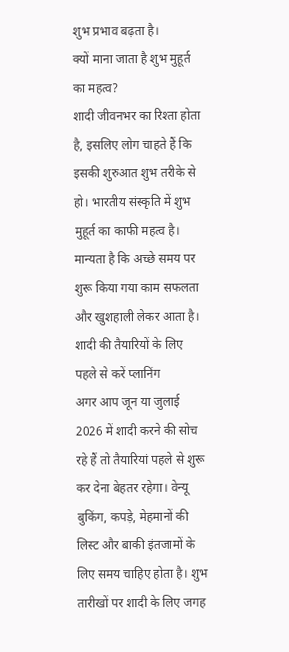शुभ प्रभाव बढ़ता है।
क्यों माना जाता है शुभ मुहूर्त का महत्व?
शादी जीवनभर का रिश्ता होता है, इसलिए लोग चाहते हैं कि इसकी शुरुआत शुभ तरीके से हो। भारतीय संस्कृति में शुभ मुहूर्त का काफी महत्व है। मान्यता है कि अच्छे समय पर शुरू किया गया काम सफलता और खुशहाली लेकर आता है।
शादी की तैयारियों के लिए पहले से करें प्लानिंग
अगर आप जून या जुलाई 2026 में शादी करने की सोच रहे हैं तो तैयारियां पहले से शुरू कर देना बेहतर रहेगा। वेन्यू बुकिंग, कपड़े, मेहमानों की लिस्ट और बाकी इंतजामों के लिए समय चाहिए होता है। शुभ तारीखों पर शादी के लिए जगह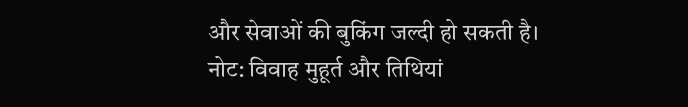और सेवाओं की बुकिंग जल्दी हो सकती है।
नोट: विवाह मुहूर्त और तिथियां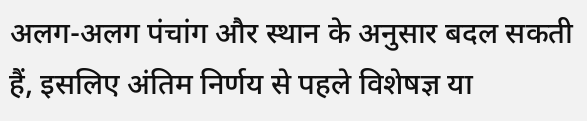अलग-अलग पंचांग और स्थान के अनुसार बदल सकती हैं, इसलिए अंतिम निर्णय से पहले विशेषज्ञ या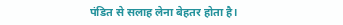पंडित से सलाह लेना बेहतर होता है।